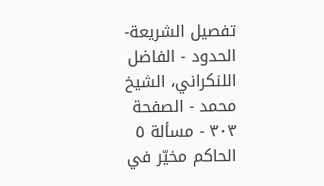تفصيل الشريعة- الحدود - الفاضل اللنكراني، الشيخ محمد - الصفحة ٣٠٣ - مسألة ٥ الحاكم مخيّر في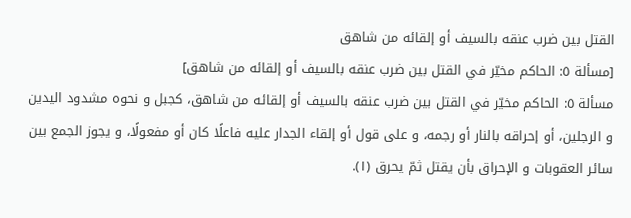القتل بين ضرب عنقه بالسيف أو إلقائه من شاهق
[مسألة ٥: الحاكم مخيّر في القتل بين ضرب عنقه بالسيف أو إلقائه من شاهق]
مسألة ٥: الحاكم مخيّر في القتل بين ضرب عنقه بالسيف أو إلقائه من شاهق، كجبل و نحوه مشدود اليدين و الرجلين، أو إحراقه بالنار أو رجمه، و على قول أو إلقاء الجدار عليه فاعلًا كان أو مفعولًا، و يجوز الجمع بين سائر العقوبات و الإحراق بأن يقتل ثمّ يحرق (١).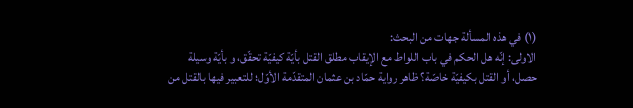(١) في هذه المسألة جهات من البحث:
الاولى: إنّه هل الحكم في باب اللواط مع الإيقاب مطلق القتل بأيّة كيفيّة تحقّق، و بأيّة وسيلة حصل، أو القتل بكيفيّة خاصّة؟ ظاهر رواية حمّاد بن عثمان المتقدّمة الأوّل؛ للتعبير فيها بالقتل من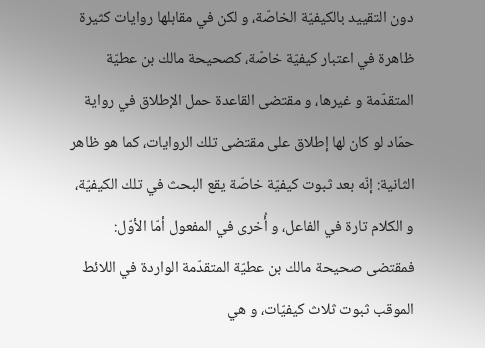دون التقييد بالكيفيّة الخاصّة، و لكن في مقابلها روايات كثيرة ظاهرة في اعتبار كيفيّة خاصّة، كصحيحة مالك بن عطيّة المتقدّمة و غيرها، و مقتضى القاعدة حمل الإطلاق في رواية حمّاد لو كان لها إطلاق على مقتضى تلك الروايات، كما هو ظاهر الثانية: إنّه بعد ثبوت كيفيّة خاصّة يقع البحث في تلك الكيفيّة، و الكلام تارة في الفاعل، و أُخرى في المفعول أمّا الأوّل: فمقتضى صحيحة مالك بن عطيّة المتقدّمة الواردة في اللائط الموقب ثبوت ثلاث كيفيّات، و هي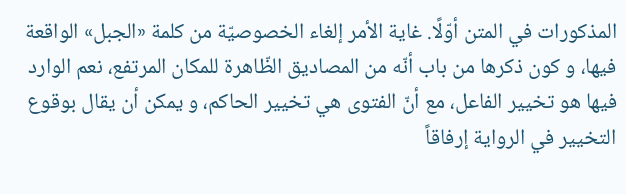المذكورات في المتن أوّلًا. غاية الأمر إلغاء الخصوصيّة من كلمة «الجبل» الواقعة فيها، و كون ذكرها من باب أنّه من المصاديق الظّاهرة للمكان المرتفع، نعم الوارد فيها هو تخيير الفاعل، مع أنّ الفتوى هي تخيير الحاكم، و يمكن أن يقال بوقوع التخيير في الرواية إرفاقاً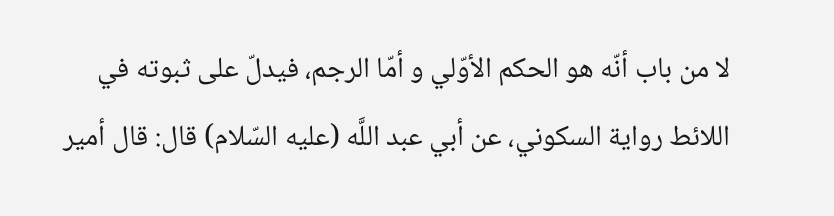لا من باب أنّه هو الحكم الأوّلي و أمّا الرجم، فيدلّ على ثبوته في اللائط رواية السكوني، عن أبي عبد اللَّه (عليه السّلام) قال: قال أمير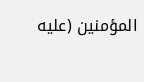المؤمنين (عليه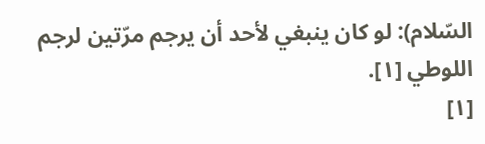السّلام): لو كان ينبغي لأحد أن يرجم مرّتين لرجم اللوطي [١].
[١]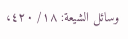وسائل الشيعة: ١٨/ ٤٢٠،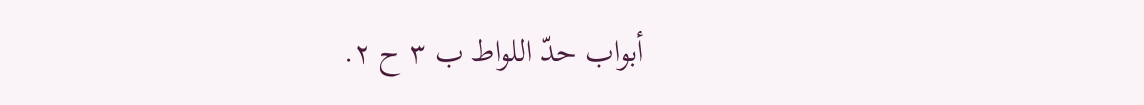أبواب حدّ اللواط ب ٣ ح ٢.